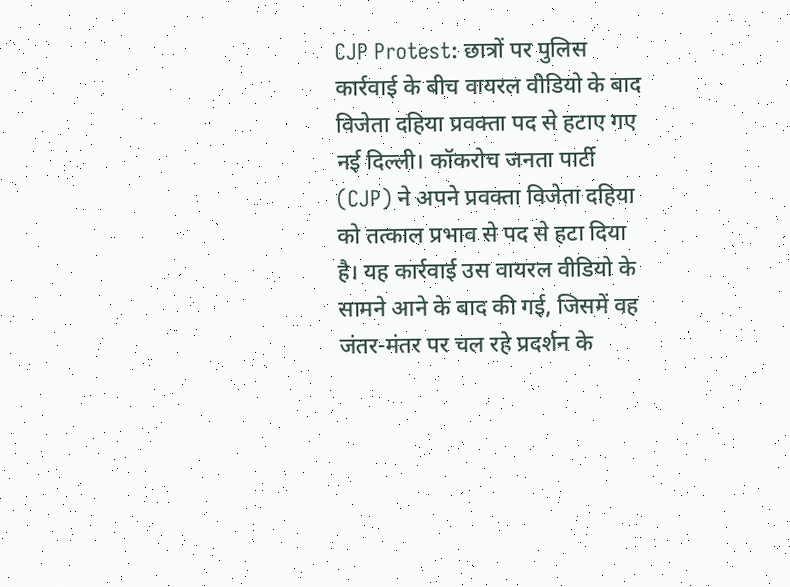CJP Protest: छात्रों पर पुलिस कार्रवाई के बीच वायरल वीडियो के बाद विजेता दहिया प्रवक्ता पद से हटाए गए
नई दिल्ली। कॉकरोच जनता पार्टी (CJP) ने अपने प्रवक्ता विजेता दहिया को तत्काल प्रभाव से पद से हटा दिया है। यह कार्रवाई उस वायरल वीडियो के सामने आने के बाद की गई, जिसमें वह जंतर-मंतर पर चल रहे प्रदर्शन के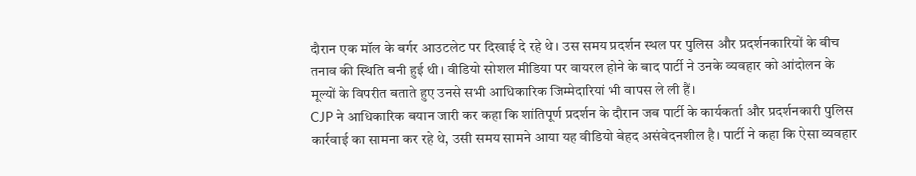दौरान एक मॉल के बर्गर आउटलेट पर दिखाई दे रहे थे। उस समय प्रदर्शन स्थल पर पुलिस और प्रदर्शनकारियों के बीच तनाव की स्थिति बनी हुई थी। वीडियो सोशल मीडिया पर वायरल होने के बाद पार्टी ने उनके व्यवहार को आंदोलन के मूल्यों के विपरीत बताते हुए उनसे सभी आधिकारिक जिम्मेदारियां भी वापस ले ली हैं।
CJP ने आधिकारिक बयान जारी कर कहा कि शांतिपूर्ण प्रदर्शन के दौरान जब पार्टी के कार्यकर्ता और प्रदर्शनकारी पुलिस कार्रवाई का सामना कर रहे थे, उसी समय सामने आया यह वीडियो बेहद असंवेदनशील है। पार्टी ने कहा कि ऐसा व्यवहार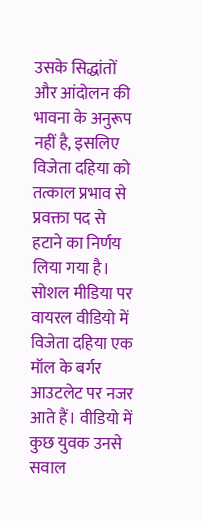उसके सिद्धांतों और आंदोलन की भावना के अनुरूप नहीं है, इसलिए विजेता दहिया को तत्काल प्रभाव से प्रवक्ता पद से हटाने का निर्णय लिया गया है।
सोशल मीडिया पर वायरल वीडियो में विजेता दहिया एक मॉल के बर्गर आउटलेट पर नजर आते हैं। वीडियो में कुछ युवक उनसे सवाल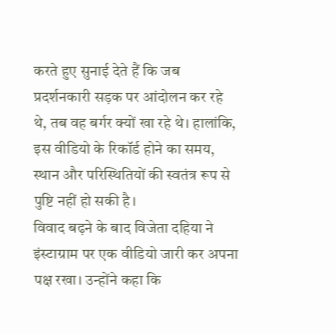करते हुए सुनाई देते हैं कि जब प्रदर्शनकारी सड़क पर आंदोलन कर रहे थे, तब वह बर्गर क्यों खा रहे थे। हालांकि, इस वीडियो के रिकॉर्ड होने का समय, स्थान और परिस्थितियों की स्वतंत्र रूप से पुष्टि नहीं हो सकी है।
विवाद बढ़ने के बाद विजेता दहिया ने इंस्टाग्राम पर एक वीडियो जारी कर अपना पक्ष रखा। उन्होंने कहा कि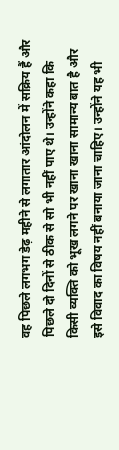वह पिछले लगभग डेढ़ महीने से लगातार आंदोलन में सक्रिय हैं और पिछले दो दिनों से ठीक से सो भी नहीं पाए थे। उन्होंने कहा कि किसी व्यक्ति को भूख लगने पर खाना खाना सामान्य बात है और इसे विवाद का विषय नहीं बनाया जाना चाहिए। उन्होंने यह भी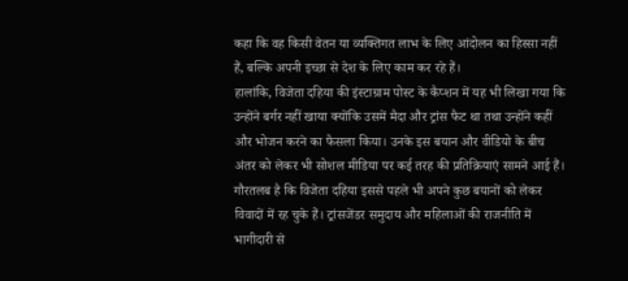कहा कि वह किसी वेतन या व्यक्तिगत लाभ के लिए आंदोलन का हिस्सा नहीं हैं, बल्कि अपनी इच्छा से देश के लिए काम कर रहे हैं।
हालांकि, विजेता दहिया की इंस्टाग्राम पोस्ट के कैप्शन में यह भी लिखा गया कि उन्होंने बर्गर नहीं खाया क्योंकि उसमें मैदा और ट्रांस फैट था तथा उन्होंने कहीं और भोजन करने का फैसला किया। उनके इस बयान और वीडियो के बीच अंतर को लेकर भी सोशल मीडिया पर कई तरह की प्रतिक्रियाएं सामने आई हैं।
गौरतलब है कि विजेता दहिया इससे पहले भी अपने कुछ बयानों को लेकर विवादों में रह चुके हैं। ट्रांसजेंडर समुदाय और महिलाओं की राजनीति में भागीदारी से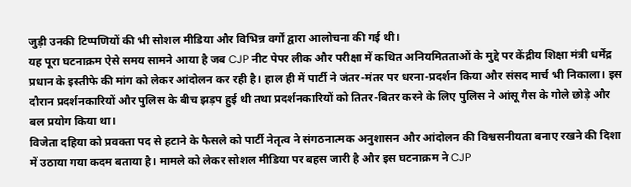जुड़ी उनकी टिप्पणियों की भी सोशल मीडिया और विभिन्न वर्गों द्वारा आलोचना की गई थी।
यह पूरा घटनाक्रम ऐसे समय सामने आया है जब CJP नीट पेपर लीक और परीक्षा में कथित अनियमितताओं के मुद्दे पर केंद्रीय शिक्षा मंत्री धर्मेंद्र प्रधान के इस्तीफे की मांग को लेकर आंदोलन कर रही है। हाल ही में पार्टी ने जंतर-मंतर पर धरना-प्रदर्शन किया और संसद मार्च भी निकाला। इस दौरान प्रदर्शनकारियों और पुलिस के बीच झड़प हुई थी तथा प्रदर्शनकारियों को तितर-बितर करने के लिए पुलिस ने आंसू गैस के गोले छोड़े और बल प्रयोग किया था।
विजेता दहिया को प्रवक्ता पद से हटाने के फैसले को पार्टी नेतृत्व ने संगठनात्मक अनुशासन और आंदोलन की विश्वसनीयता बनाए रखने की दिशा में उठाया गया कदम बताया है। मामले को लेकर सोशल मीडिया पर बहस जारी है और इस घटनाक्रम ने CJP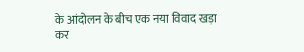के आंदोलन के बीच एक नया विवाद खड़ा कर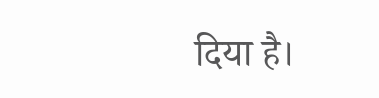दिया है।